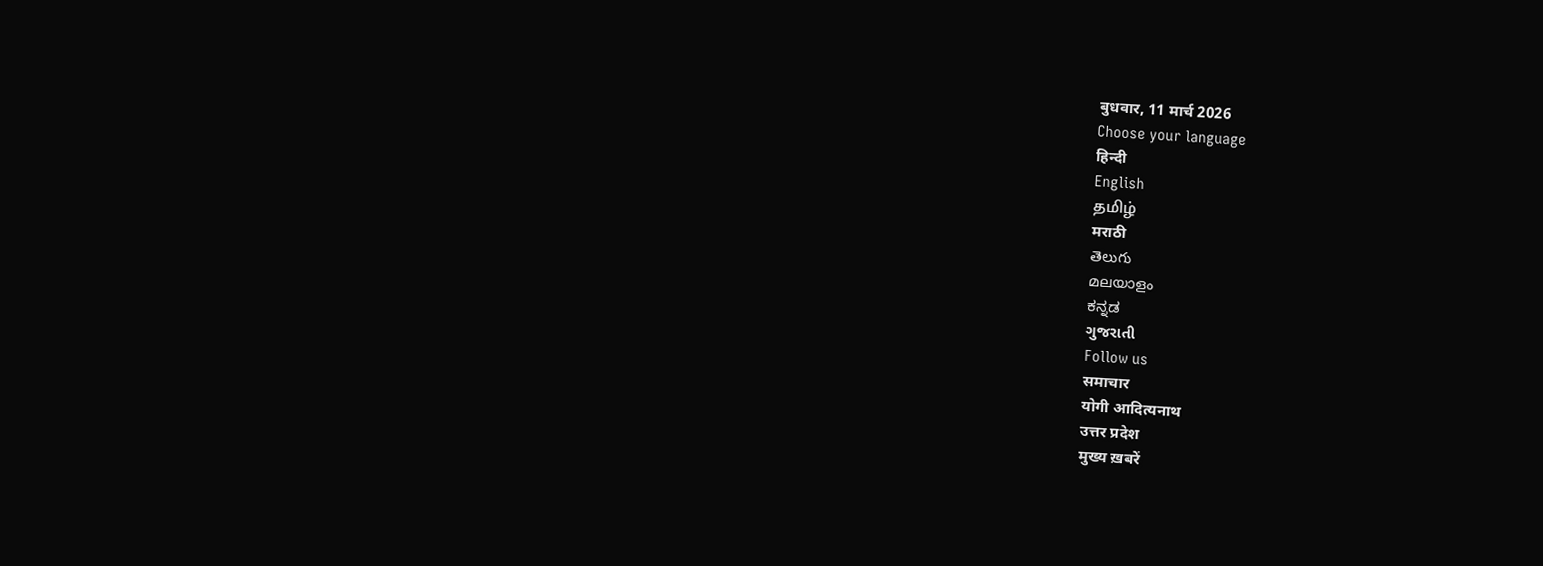बुधवार, 11 मार्च 2026
Choose your language
हिन्दी
English
தமிழ்
मराठी
తెలుగు
മലയാളം
ಕನ್ನಡ
ગુજરાતી
Follow us
समाचार
योगी आदित्यनाथ
उत्तर प्रदेश
मुख्य ख़बरें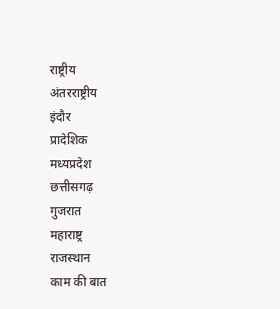राष्ट्रीय
अंतरराष्ट्रीय
इंदौर
प्रादेशिक
मध्यप्रदेश
छत्तीसगढ़
गुजरात
महाराष्ट्र
राजस्थान
काम की बात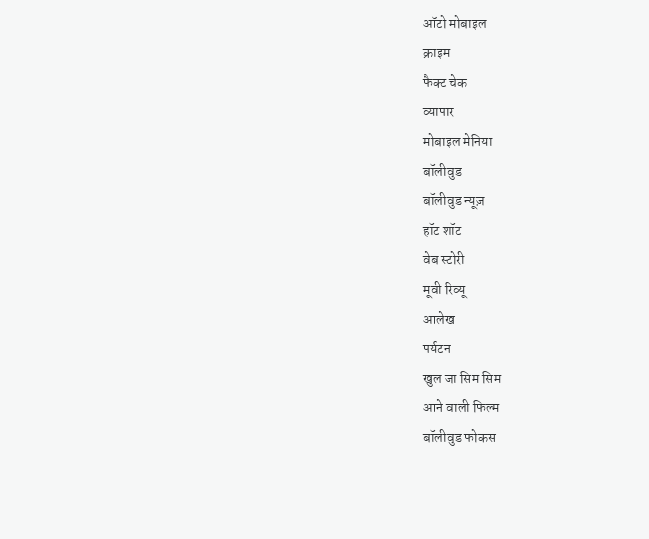ऑटो मोबाइल
क्राइम
फैक्ट चेक
व्यापार
मोबाइल मेनिया
बॉलीवुड
बॉलीवुड न्यूज़
हॉट शॉट
वेब स्टोरी
मूवी रिव्यू
आलेख
पर्यटन
खुल जा सिम सिम
आने वाली फिल्म
बॉलीवुड फोकस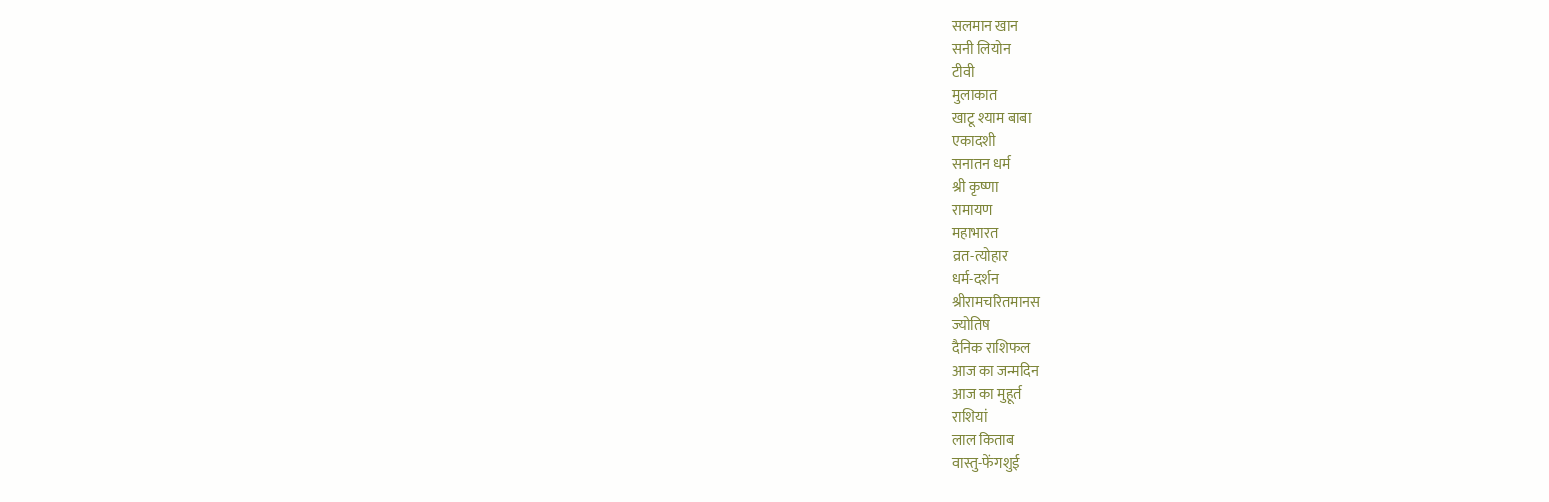सलमान खान
सनी लियोन
टीवी
मुलाकात
खाटू श्याम बाबा
एकादशी
सनातन धर्म
श्री कृष्णा
रामायण
महाभारत
व्रत-त्योहार
धर्म-दर्शन
श्रीरामचरितमानस
ज्योतिष
दैनिक राशिफल
आज का जन्मदिन
आज का मुहूर्त
राशियां
लाल किताब
वास्तु-फेंगशुई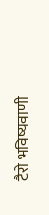टैरो भविष्यवाणी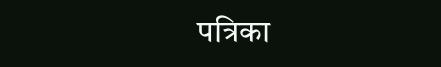पत्रिका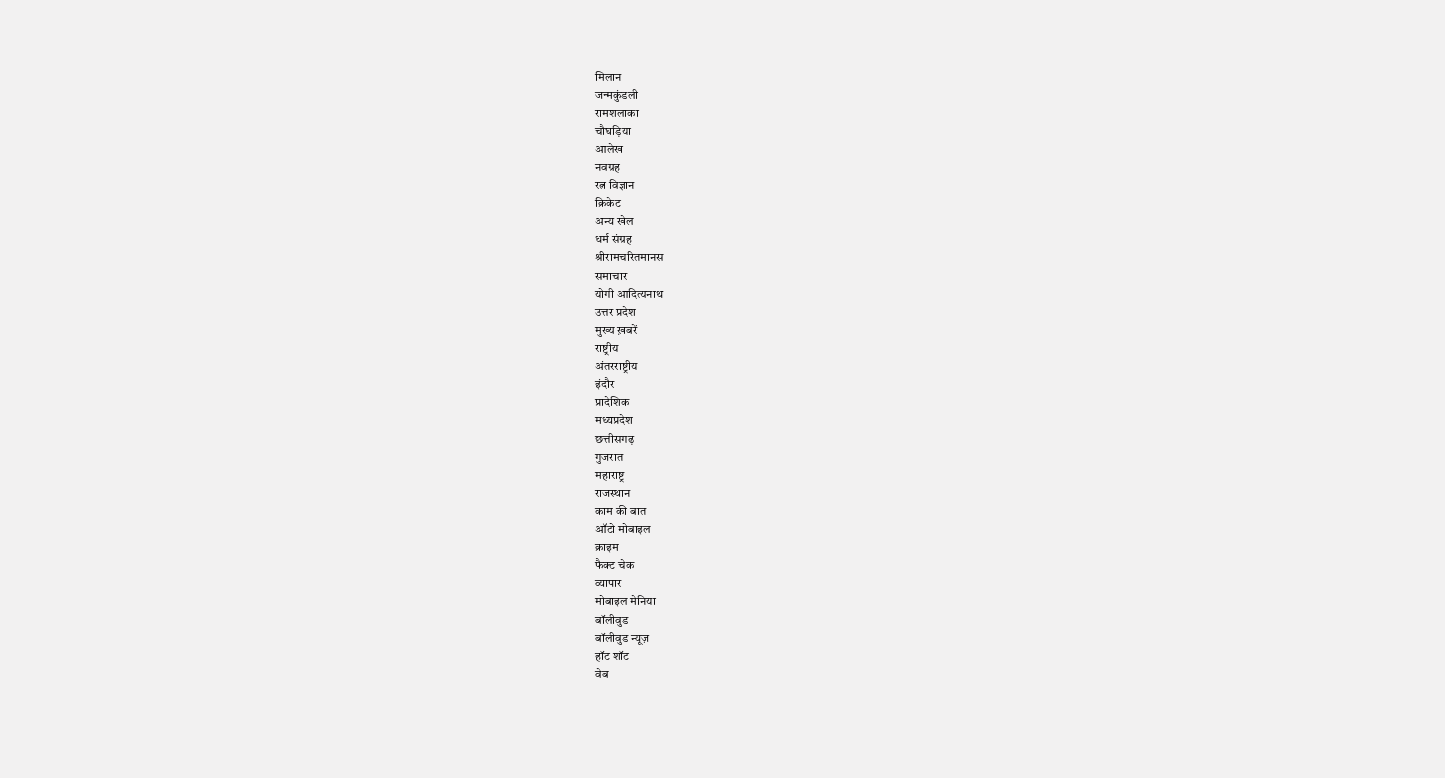मिलान
जन्मकुंडली
रामशलाका
चौघड़िया
आलेख
नवग्रह
रत्न विज्ञान
क्रिकेट
अन्य खेल
धर्म संग्रह
श्रीरामचरितमानस
समाचार
योगी आदित्यनाथ
उत्तर प्रदेश
मुख्य ख़बरें
राष्ट्रीय
अंतरराष्ट्रीय
इंदौर
प्रादेशिक
मध्यप्रदेश
छत्तीसगढ़
गुजरात
महाराष्ट्र
राजस्थान
काम की बात
ऑटो मोबाइल
क्राइम
फैक्ट चेक
व्यापार
मोबाइल मेनिया
बॉलीवुड
बॉलीवुड न्यूज़
हॉट शॉट
वेब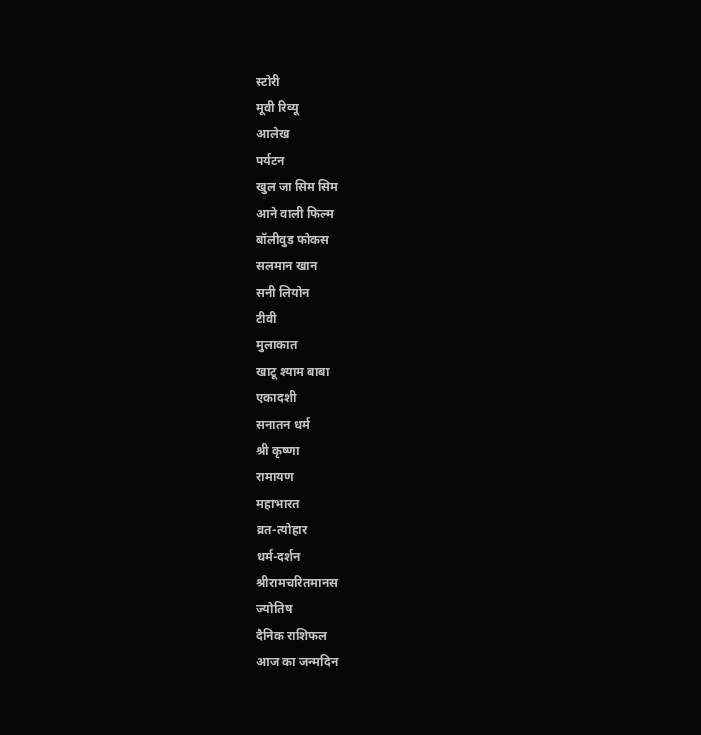स्टोरी
मूवी रिव्यू
आलेख
पर्यटन
खुल जा सिम सिम
आने वाली फिल्म
बॉलीवुड फोकस
सलमान खान
सनी लियोन
टीवी
मुलाकात
खाटू श्याम बाबा
एकादशी
सनातन धर्म
श्री कृष्णा
रामायण
महाभारत
व्रत-त्योहार
धर्म-दर्शन
श्रीरामचरितमानस
ज्योतिष
दैनिक राशिफल
आज का जन्मदिन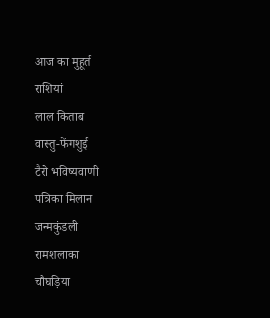आज का मुहूर्त
राशियां
लाल किताब
वास्तु-फेंगशुई
टैरो भविष्यवाणी
पत्रिका मिलान
जन्मकुंडली
रामशलाका
चौघड़िया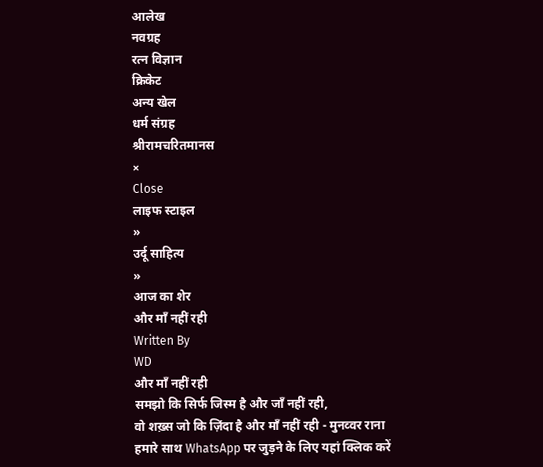आलेख
नवग्रह
रत्न विज्ञान
क्रिकेट
अन्य खेल
धर्म संग्रह
श्रीरामचरितमानस
×
Close
लाइफ स्टाइल
»
उर्दू साहित्य
»
आज का शेर
और माँ नहीं रही
Written By
WD
और माँ नहीं रही
समझो कि सिर्फ जिस्म है और जाँ नहीं रही,
वो शख़्स जो कि ज़िंदा है और माँ नहीं रही - मुनव्वर राना
हमारे साथ WhatsApp पर जुड़ने के लिए यहां क्लिक करें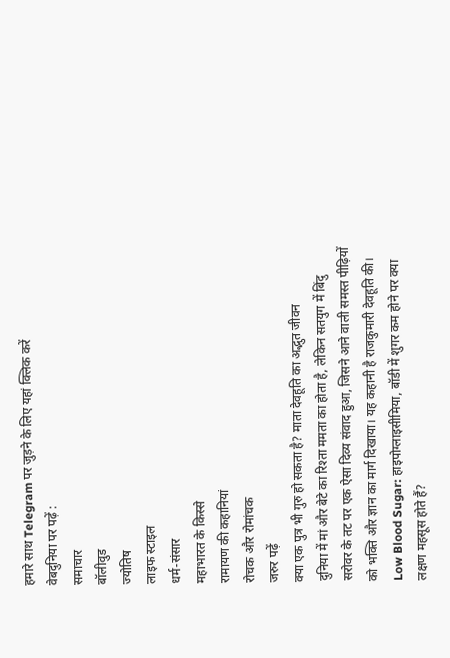हमारे साथ Telegram पर जुड़ने के लिए यहां क्लिक करें
वेबदुनिया पर पढ़ें :
समाचार
बॉलीवुड
ज्योतिष
लाइफ स्टाइल
धर्म-संसार
महाभारत के किस्से
रामायण की कहानियां
रोचक और रोमांचक
जरुर पढ़ें
क्या एक पुत्र भी गुरु हो सकता है? माता देवहूति का अद्भुत जीवन
दुनिया में मां और बेटे का रिश्ता ममता का होता है, लेकिन सतयुग में बिंदु सरोवर के तट पर एक ऐसा दिव्य संवाद हुआ, जिसने आने वाली समस्त पीढ़ियों को भक्ति और ज्ञान का मार्ग दिखाया। यह कहानी है राजकुमारी देवहूति की।
Low Blood Sugar: हाइपोग्लाइसीमिया, बॉडी में शुगर कम होने पर क्या लक्षण महसूस होते हैं?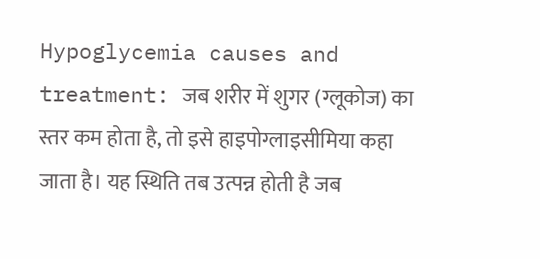Hypoglycemia causes and treatment: जब शरीर में शुगर (ग्लूकोज) का स्तर कम होता है, तो इसे हाइपोग्लाइसीमिया कहा जाता है। यह स्थिति तब उत्पन्न होती है जब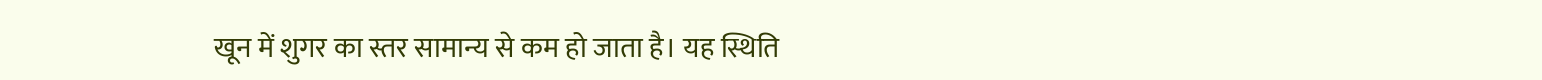खून में शुगर का स्तर सामान्य से कम हो जाता है। यह स्थिति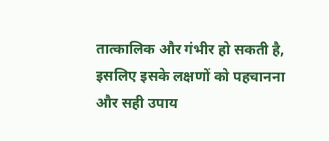तात्कालिक और गंभीर हो सकती है, इसलिए इसके लक्षणों को पहचानना और सही उपाय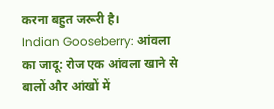करना बहुत जरूरी है।
Indian Gooseberry: आंवला का जादू: रोज एक आंवला खाने से बालों और आंखों में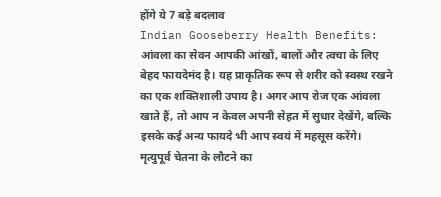होंगे ये 7 बड़े बदलाव
Indian Gooseberry Health Benefits: आंवला का सेवन आपकी आंखों, बालों और त्वचा के लिए बेहद फायदेमंद है। यह प्राकृतिक रूप से शरीर को स्वस्थ रखने का एक शक्तिशाली उपाय है। अगर आप रोज एक आंवला खाते हैं, तो आप न केवल अपनी सेहत में सुधार देखेंगे, बल्कि इसके कई अन्य फायदे भी आप स्वयं में महसूस करेंगे।
मृत्युपूर्व चेतना के लौटने का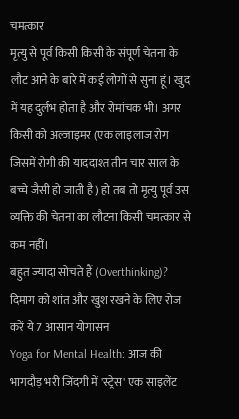चमत्कार
मृत्यु से पूर्व किसी किसी के संपूर्ण चेतना के लौट आने के बारे में कई लोगों से सुना हूं। खुद में यह दुर्लभ होता है और रोमांचक भी। अगर किसी को अल्जाइमर (एक लाइलाज रोग जिसमें रोगी की याददाश्त तीन चार साल के बच्चे जैसी हो जाती है) हो तब तो मृत्यु पूर्व उस व्यक्ति की चेतना का लौटना किसी चमत्कार से कम नहीं।
बहुत ज्यादा सोचते हैं (Overthinking)? दिमाग को शांत और खुश रखने के लिए रोज करें ये 7 आसान योगासन
Yoga for Mental Health: आज की भागदौड़ भरी जिंदगी में 'स्ट्रेस' एक साइलेंट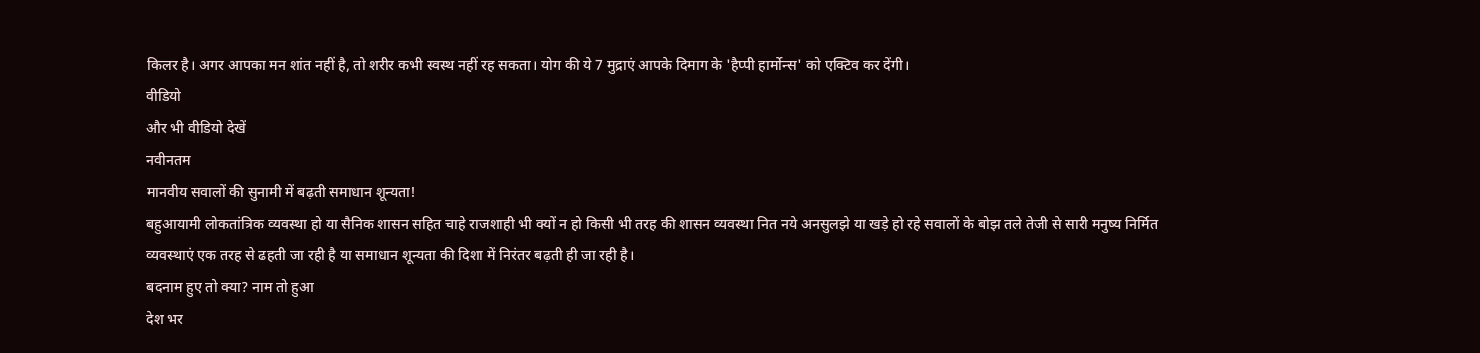किलर है। अगर आपका मन शांत नहीं है, तो शरीर कभी स्वस्थ नहीं रह सकता। योग की ये 7 मुद्राएं आपके दिमाग के 'हैप्पी हार्मोन्स' को एक्टिव कर देंगी।
वीडियो
और भी वीडियो देखें
नवीनतम
मानवीय सवालों की सुनामी में बढ़ती समाधान शून्यता!
बहुआयामी लोकतांत्रिक व्यवस्था हो या सैनिक शासन सहित चाहे राजशाही भी क्यों न हो किसी भी तरह की शासन व्यवस्था नित नये अनसुलझे या खड़े हो रहे सवालों के बोझ तले तेजी से सारी मनुष्य निर्मित व्यवस्थाएं एक तरह से ढहती जा रही है या समाधान शून्यता की दिशा में निरंतर बढ़ती ही जा रही है।
बदनाम हुए तो क्या? नाम तो हुआ
देश भर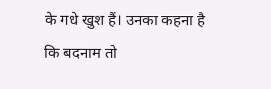के गधे खुश हैं। उनका कहना है कि बदनाम तो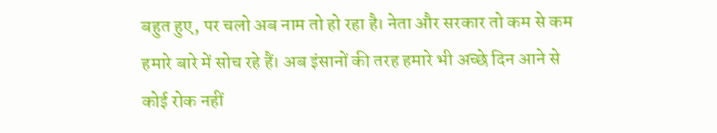बहुत हुए, पर चलो अब नाम तो हो रहा है। नेता और सरकार तो कम से कम हमारे बारे में सोच रहे हैं। अब इंसानों की तरह हमारे भी अच्छे दिन आने से कोई रोक नहीं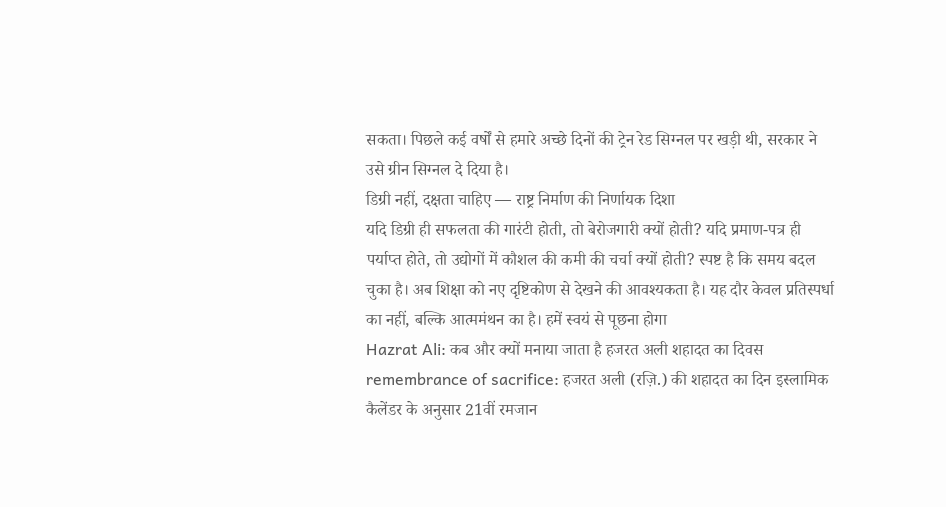सकता। पिछले कई वर्षों से हमारे अच्छे दिनों की ट्रेन रेड सिग्नल पर खड़ी थी, सरकार ने उसे ग्रीन सिग्नल दे दिया है।
डिग्री नहीं, दक्षता चाहिए — राष्ट्र निर्माण की निर्णायक दिशा
यदि डिग्री ही सफलता की गारंटी होती, तो बेरोजगारी क्यों होती? यदि प्रमाण-पत्र ही पर्याप्त होते, तो उद्योगों में कौशल की कमी की चर्चा क्यों होती? स्पष्ट है कि समय बदल चुका है। अब शिक्षा को नए दृष्टिकोण से देखने की आवश्यकता है। यह दौर केवल प्रतिस्पर्धा का नहीं, बल्कि आत्ममंथन का है। हमें स्वयं से पूछना होगा
Hazrat Ali: कब और क्यों मनाया जाता है हजरत अली शहादत का दिवस
remembrance of sacrifice: हजरत अली (रज़ि.) की शहादत का दिन इस्लामिक कैलेंडर के अनुसार 21वीं रमजान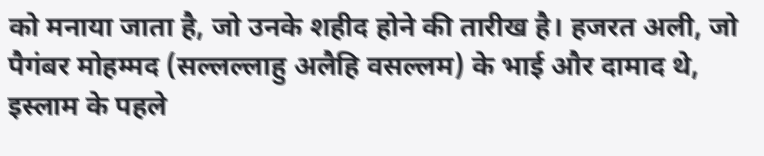को मनाया जाता है, जो उनके शहीद होने की तारीख है। हजरत अली, जो पैगंबर मोहम्मद (सल्लल्लाहु अलैहि वसल्लम) के भाई और दामाद थे, इस्लाम के पहले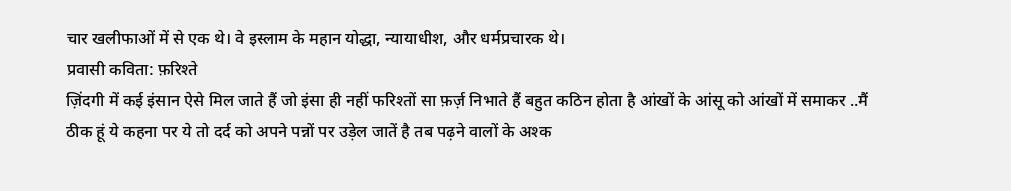चार खलीफाओं में से एक थे। वे इस्लाम के महान योद्धा, न्यायाधीश, और धर्मप्रचारक थे।
प्रवासी कविता: फ़रिश्ते
ज़िंदगी में कई इंसान ऐसे मिल जाते हैं जो इंसा ही नहीं फरिश्तों सा फ़र्ज़ निभाते हैं बहुत कठिन होता है आंखों के आंसू को आंखों में समाकर ..मैं ठीक हूं ये कहना पर ये तो दर्द को अपने पन्नों पर उड़ेल जातें है तब पढ़ने वालों के अश्क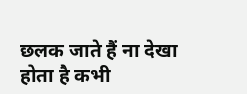छलक जाते हैं ना देखा होता है कभी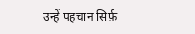उन्हें पहचान सिर्फ़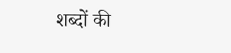शब्दों की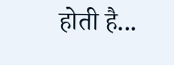होती है...